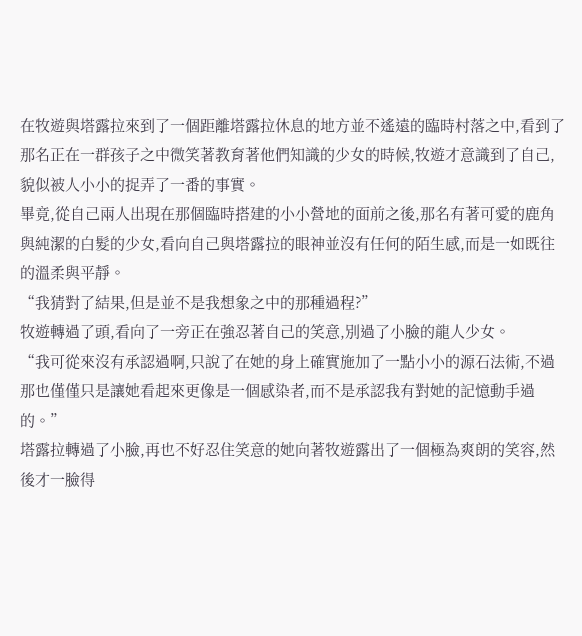在牧遊與塔露拉來到了一個距離塔露拉休息的地方並不遙遠的臨時村落之中,看到了那名正在一群孩子之中微笑著教育著他們知識的少女的時候,牧遊才意識到了自己,貌似被人小小的捉弄了一番的事實。
畢竟,從自己兩人出現在那個臨時搭建的小小營地的面前之後,那名有著可愛的鹿角與純潔的白髮的少女,看向自己與塔露拉的眼神並沒有任何的陌生感,而是一如既往的溫柔與平靜。
“我猜對了結果,但是並不是我想象之中的那種過程?”
牧遊轉過了頭,看向了一旁正在強忍著自己的笑意,別過了小臉的龍人少女。
“我可從來沒有承認過啊,只說了在她的身上確實施加了一點小小的源石法術,不過那也僅僅只是讓她看起來更像是一個感染者,而不是承認我有對她的記憶動手過的。”
塔露拉轉過了小臉,再也不好忍住笑意的她向著牧遊露出了一個極為爽朗的笑容,然後才一臉得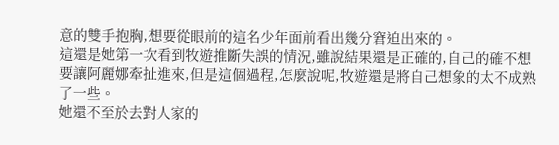意的雙手抱胸,想要從眼前的這名少年面前看出幾分窘迫出來的。
這還是她第一次看到牧遊推斷失誤的情況,雖說結果還是正確的,自己的確不想要讓阿麗娜牽扯進來,但是這個過程,怎麼說呢,牧遊還是將自己想象的太不成熟了一些。
她還不至於去對人家的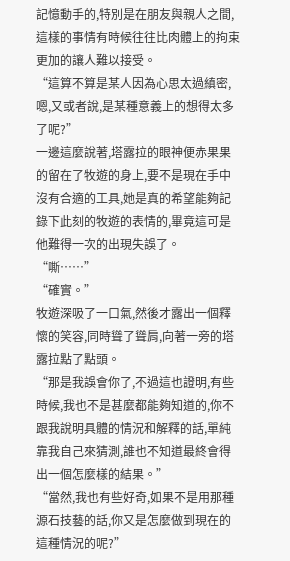記憶動手的,特別是在朋友與親人之間,這樣的事情有時候往往比肉體上的拘束更加的讓人難以接受。
“這算不算是某人因為心思太過縝密,嗯,又或者說,是某種意義上的想得太多了呢?”
一邊這麼說著,塔露拉的眼神便赤果果的留在了牧遊的身上,要不是現在手中沒有合適的工具,她是真的希望能夠記錄下此刻的牧遊的表情的,畢竟這可是他難得一次的出現失誤了。
“嘶……”
“確實。”
牧遊深吸了一口氣,然後才露出一個釋懷的笑容,同時聳了聳肩,向著一旁的塔露拉點了點頭。
“那是我誤會你了,不過這也證明,有些時候,我也不是甚麼都能夠知道的,你不跟我說明具體的情況和解釋的話,單純靠我自己來猜測,誰也不知道最終會得出一個怎麼樣的結果。”
“當然,我也有些好奇,如果不是用那種源石技藝的話,你又是怎麼做到現在的這種情況的呢?”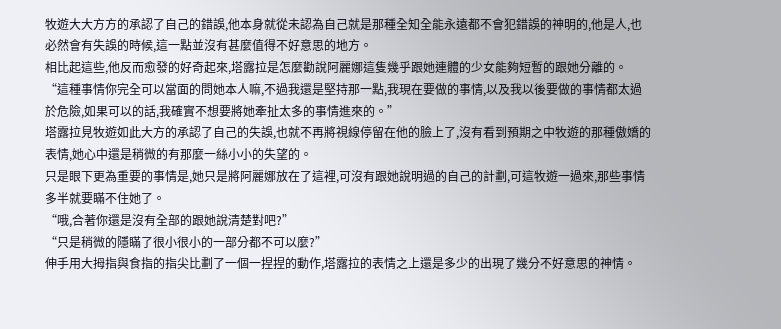牧遊大大方方的承認了自己的錯誤,他本身就從未認為自己就是那種全知全能永遠都不會犯錯誤的神明的,他是人,也必然會有失誤的時候,這一點並沒有甚麼值得不好意思的地方。
相比起這些,他反而愈發的好奇起來,塔露拉是怎麼勸說阿麗娜這隻幾乎跟她連體的少女能夠短暫的跟她分離的。
“這種事情你完全可以當面的問她本人嘛,不過我還是堅持那一點,我現在要做的事情,以及我以後要做的事情都太過於危險,如果可以的話,我確實不想要將她牽扯太多的事情進來的。”
塔露拉見牧遊如此大方的承認了自己的失誤,也就不再將視線停留在他的臉上了,沒有看到預期之中牧遊的那種傲嬌的表情,她心中還是稍微的有那麼一絲小小的失望的。
只是眼下更為重要的事情是,她只是將阿麗娜放在了這裡,可沒有跟她說明過的自己的計劃,可這牧遊一過來,那些事情多半就要瞞不住她了。
“哦,合著你還是沒有全部的跟她說清楚對吧?”
“只是稍微的隱瞞了很小很小的一部分都不可以麼?”
伸手用大拇指與食指的指尖比劃了一個一捏捏的動作,塔露拉的表情之上還是多少的出現了幾分不好意思的神情。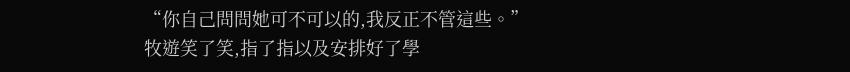“你自己問問她可不可以的,我反正不管這些。”
牧遊笑了笑,指了指以及安排好了學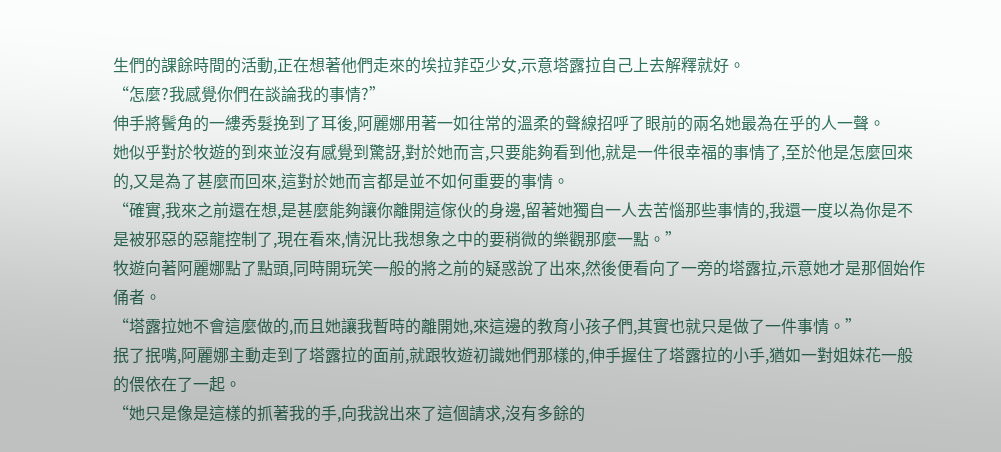生們的課餘時間的活動,正在想著他們走來的埃拉菲亞少女,示意塔露拉自己上去解釋就好。
“怎麼?我感覺你們在談論我的事情?”
伸手將鬢角的一縷秀髮挽到了耳後,阿麗娜用著一如往常的溫柔的聲線招呼了眼前的兩名她最為在乎的人一聲。
她似乎對於牧遊的到來並沒有感覺到驚訝,對於她而言,只要能夠看到他,就是一件很幸福的事情了,至於他是怎麼回來的,又是為了甚麼而回來,這對於她而言都是並不如何重要的事情。
“確實,我來之前還在想,是甚麼能夠讓你離開這傢伙的身邊,留著她獨自一人去苦惱那些事情的,我還一度以為你是不是被邪惡的惡龍控制了,現在看來,情況比我想象之中的要稍微的樂觀那麼一點。”
牧遊向著阿麗娜點了點頭,同時開玩笑一般的將之前的疑惑說了出來,然後便看向了一旁的塔露拉,示意她才是那個始作俑者。
“塔露拉她不會這麼做的,而且她讓我暫時的離開她,來這邊的教育小孩子們,其實也就只是做了一件事情。”
抿了抿嘴,阿麗娜主動走到了塔露拉的面前,就跟牧遊初識她們那樣的,伸手握住了塔露拉的小手,猶如一對姐妹花一般的偎依在了一起。
“她只是像是這樣的抓著我的手,向我說出來了這個請求,沒有多餘的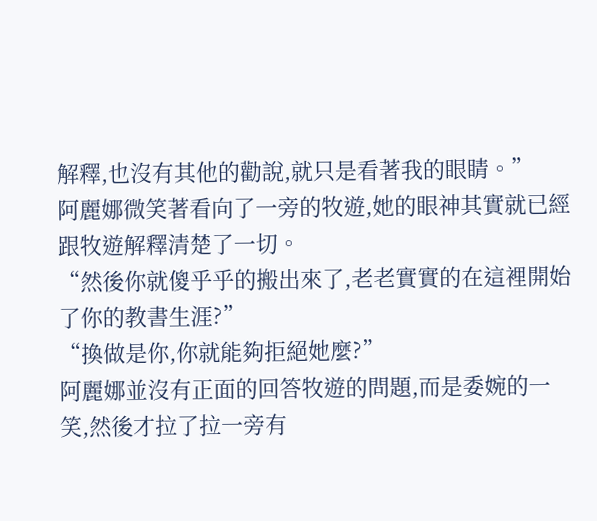解釋,也沒有其他的勸說,就只是看著我的眼睛。”
阿麗娜微笑著看向了一旁的牧遊,她的眼神其實就已經跟牧遊解釋清楚了一切。
“然後你就傻乎乎的搬出來了,老老實實的在這裡開始了你的教書生涯?”
“換做是你,你就能夠拒絕她麼?”
阿麗娜並沒有正面的回答牧遊的問題,而是委婉的一笑,然後才拉了拉一旁有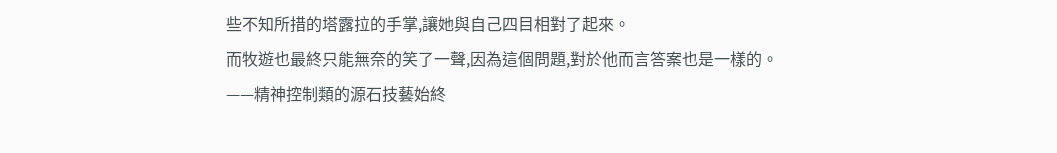些不知所措的塔露拉的手掌,讓她與自己四目相對了起來。
而牧遊也最終只能無奈的笑了一聲,因為這個問題,對於他而言答案也是一樣的。
——精神控制類的源石技藝始終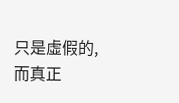只是虛假的,而真正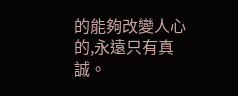的能夠改變人心的,永遠只有真誠。